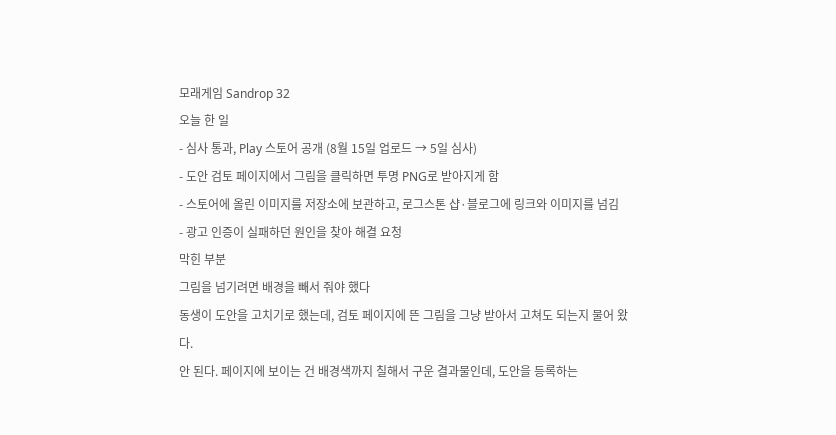모래게임 Sandrop 32
오늘 한 일
- 심사 통과, Play 스토어 공개 (8월 15일 업로드 → 5일 심사)
- 도안 검토 페이지에서 그림을 클릭하면 투명 PNG로 받아지게 함
- 스토어에 올린 이미지를 저장소에 보관하고, 로그스톤 샵·블로그에 링크와 이미지를 넘김
- 광고 인증이 실패하던 원인을 찾아 해결 요청
막힌 부분
그림을 넘기려면 배경을 빼서 줘야 했다
동생이 도안을 고치기로 했는데, 검토 페이지에 뜬 그림을 그냥 받아서 고쳐도 되는지 물어 왔다.
안 된다. 페이지에 보이는 건 배경색까지 칠해서 구운 결과물인데, 도안을 등록하는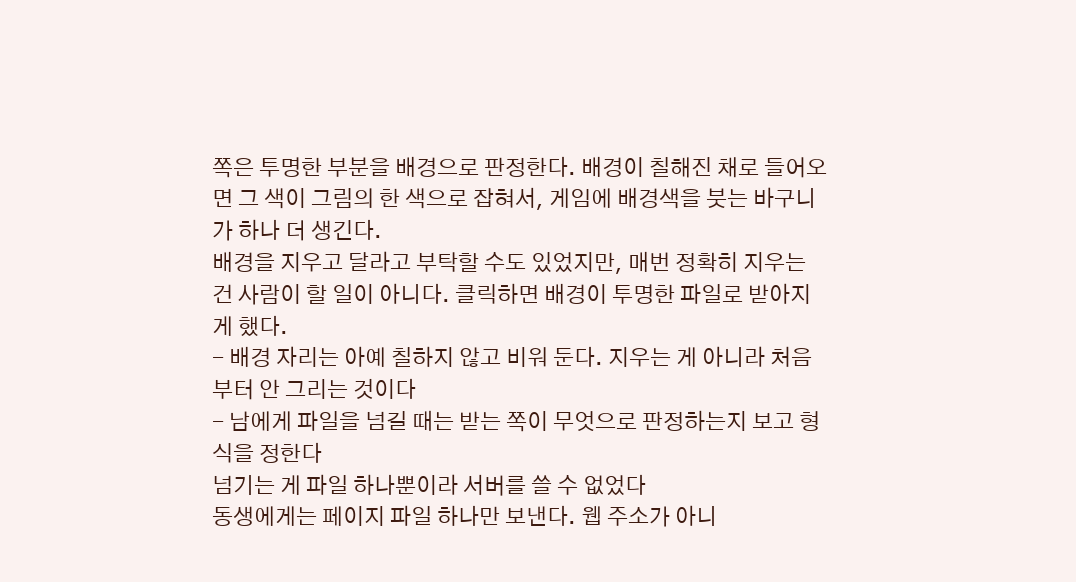쪽은 투명한 부분을 배경으로 판정한다. 배경이 칠해진 채로 들어오면 그 색이 그림의 한 색으로 잡혀서, 게임에 배경색을 붓는 바구니가 하나 더 생긴다.
배경을 지우고 달라고 부탁할 수도 있었지만, 매번 정확히 지우는 건 사람이 할 일이 아니다. 클릭하면 배경이 투명한 파일로 받아지게 했다.
- 배경 자리는 아예 칠하지 않고 비워 둔다. 지우는 게 아니라 처음부터 안 그리는 것이다
- 남에게 파일을 넘길 때는 받는 쪽이 무엇으로 판정하는지 보고 형식을 정한다
넘기는 게 파일 하나뿐이라 서버를 쓸 수 없었다
동생에게는 페이지 파일 하나만 보낸다. 웹 주소가 아니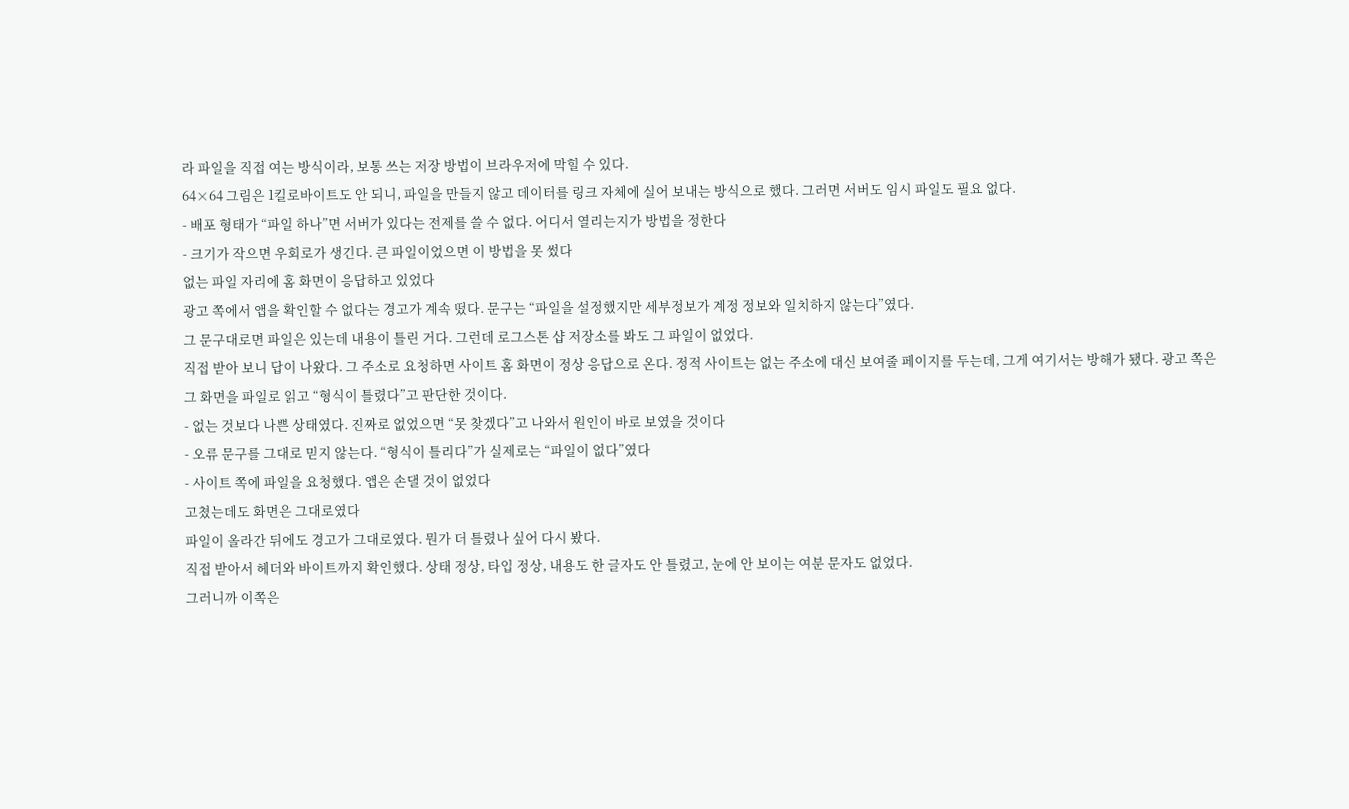라 파일을 직접 여는 방식이라, 보통 쓰는 저장 방법이 브라우저에 막힐 수 있다.
64×64 그림은 1킬로바이트도 안 되니, 파일을 만들지 않고 데이터를 링크 자체에 실어 보내는 방식으로 했다. 그러면 서버도 임시 파일도 필요 없다.
- 배포 형태가 “파일 하나”면 서버가 있다는 전제를 쓸 수 없다. 어디서 열리는지가 방법을 정한다
- 크기가 작으면 우회로가 생긴다. 큰 파일이었으면 이 방법을 못 썼다
없는 파일 자리에 홈 화면이 응답하고 있었다
광고 쪽에서 앱을 확인할 수 없다는 경고가 계속 떴다. 문구는 “파일을 설정했지만 세부정보가 계정 정보와 일치하지 않는다”였다.
그 문구대로면 파일은 있는데 내용이 틀린 거다. 그런데 로그스톤 샵 저장소를 봐도 그 파일이 없었다.
직접 받아 보니 답이 나왔다. 그 주소로 요청하면 사이트 홈 화면이 정상 응답으로 온다. 정적 사이트는 없는 주소에 대신 보여줄 페이지를 두는데, 그게 여기서는 방해가 됐다. 광고 쪽은 그 화면을 파일로 읽고 “형식이 틀렸다”고 판단한 것이다.
- 없는 것보다 나쁜 상태였다. 진짜로 없었으면 “못 찾겠다”고 나와서 원인이 바로 보였을 것이다
- 오류 문구를 그대로 믿지 않는다. “형식이 틀리다”가 실제로는 “파일이 없다”였다
- 사이트 쪽에 파일을 요청했다. 앱은 손댈 것이 없었다
고쳤는데도 화면은 그대로였다
파일이 올라간 뒤에도 경고가 그대로였다. 뭔가 더 틀렸나 싶어 다시 봤다.
직접 받아서 헤더와 바이트까지 확인했다. 상태 정상, 타입 정상, 내용도 한 글자도 안 틀렸고, 눈에 안 보이는 여분 문자도 없었다.
그러니까 이쪽은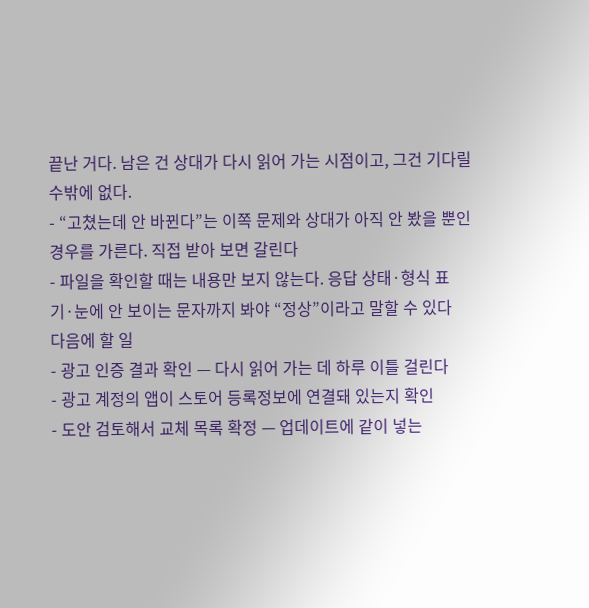끝난 거다. 남은 건 상대가 다시 읽어 가는 시점이고, 그건 기다릴 수밖에 없다.
- “고쳤는데 안 바뀐다”는 이쪽 문제와 상대가 아직 안 봤을 뿐인 경우를 가른다. 직접 받아 보면 갈린다
- 파일을 확인할 때는 내용만 보지 않는다. 응답 상태·형식 표기·눈에 안 보이는 문자까지 봐야 “정상”이라고 말할 수 있다
다음에 할 일
- 광고 인증 결과 확인 — 다시 읽어 가는 데 하루 이틀 걸린다
- 광고 계정의 앱이 스토어 등록정보에 연결돼 있는지 확인
- 도안 검토해서 교체 목록 확정 — 업데이트에 같이 넣는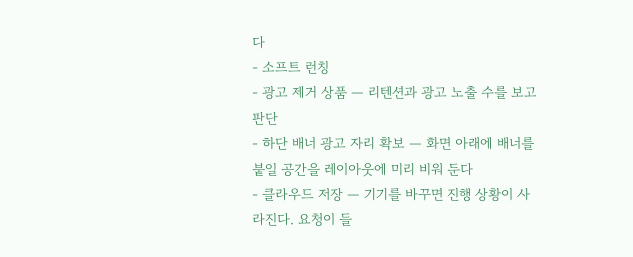다
- 소프트 런칭
- 광고 제거 상품 — 리텐션과 광고 노출 수를 보고 판단
- 하단 배너 광고 자리 확보 — 화면 아래에 배너를 붙일 공간을 레이아웃에 미리 비워 둔다
- 클라우드 저장 — 기기를 바꾸면 진행 상황이 사라진다. 요청이 들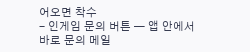어오면 착수
- 인게임 문의 버튼 — 앱 안에서 바로 문의 메일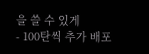을 쓸 수 있게
- 100탄씩 추가 배포